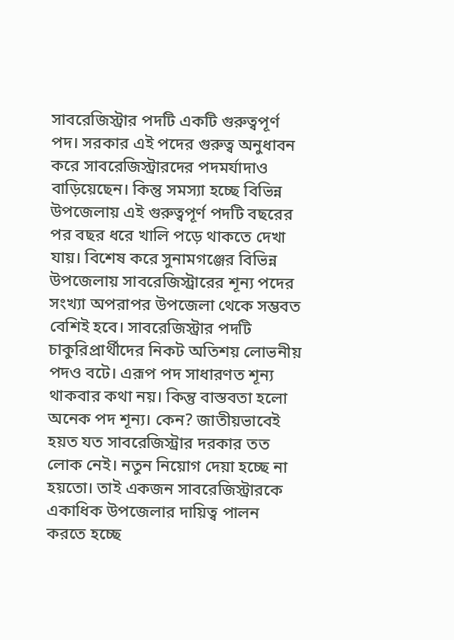সাবরেজিস্ট্রার পদটি একটি গুরুত্বপূর্ণ পদ। সরকার এই পদের গুরুত্ব অনুধাবন করে সাবরেজিস্ট্রারদের পদমর্যাদাও বাড়িয়েছেন। কিন্তু সমস্যা হচ্ছে বিভিন্ন উপজেলায় এই গুরুত্বপূর্ণ পদটি বছরের পর বছর ধরে খালি পড়ে থাকতে দেখা যায়। বিশেষ করে সুনামগঞ্জের বিভিন্ন উপজেলায় সাবরেজিস্ট্রারের শূন্য পদের সংখ্যা অপরাপর উপজেলা থেকে সম্ভবত বেশিই হবে। সাবরেজিস্ট্রার পদটি চাকুরিপ্রার্থীদের নিকট অতিশয় লোভনীয় পদও বটে। এরূপ পদ সাধারণত শূন্য থাকবার কথা নয়। কিন্তু বাস্তবতা হলো অনেক পদ শূন্য। কেন? জাতীয়ভাবেই হয়ত যত সাবরেজিস্ট্রার দরকার তত লোক নেই। নতুন নিয়োগ দেয়া হচ্ছে না হয়তো। তাই একজন সাবরেজিস্ট্রারকে একাধিক উপজেলার দায়িত্ব পালন করতে হচ্ছে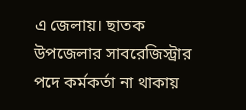এ জেলায়। ছাতক উপজেলার সাবরেজিস্ট্রার পদে কর্মকর্তা না থাকায়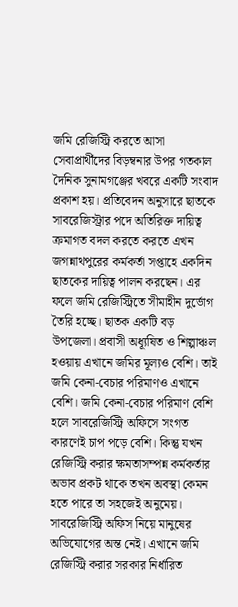জমি রেজিস্ট্রি করতে আসা সেবাপ্রার্থীদের বিড়ম্বনার উপর গতকাল দৈনিক সুনামগঞ্জের খবরে একটি সংবাদ প্রকাশ হয়। প্রতিবেদন অনুসারে ছাতকে সাবরেজিস্ট্রার পদে অতিরিক্ত দায়িত্ব ক্রমাগত বদল করতে করতে এখন জগন্নাথপুরের কর্মকর্তা সপ্তাহে একদিন ছাতকের দায়িত্ব পালন করছেন। এর ফলে জমি রেজিস্ট্রিতে সীমাহীন দুর্ভোগ তৈরি হচ্ছে। ছাতক একটি বড় উপজেলা। প্রবাসী অধ্যূষিত ও শিল্পাঞ্চল হওয়ায় এখানে জমির মূল্যও বেশি। তাই জমি কেনা-বেচার পরিমাণও এখানে বেশি। জমি কেনা-বেচার পরিমাণ বেশি হলে সাবরেজিস্ট্রি অফিসে সংগত কারণেই চাপ পড়ে বেশি। কিন্তু যখন রেজিস্ট্রি করার ক্ষমতাসম্পন্ন কর্মকর্তার অভাব প্রকট থাকে তখন অবস্থা কেমন হতে পারে তা সহজেই অনুমেয়।
সাবরেজিস্ট্রি অফিস নিয়ে মানুষের অভিযোগের অন্ত নেই। এখানে জমি রেজিস্ট্রি করার সরকার নির্ধারিত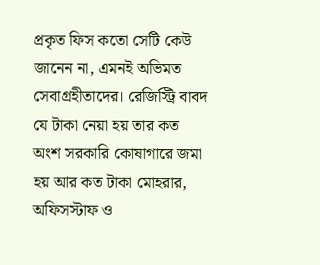প্রকৃত ফিস কতো সেটি কেউ জানেন না, এমনই অভিমত সেবাগ্রহীতাদের। রেজিস্ট্রি বাবদ যে টাকা নেয়া হয় তার কত অংশ সরকারি কোষাগারে জমা হয় আর কত টাকা মোহরার, অফিসস্টাফ ও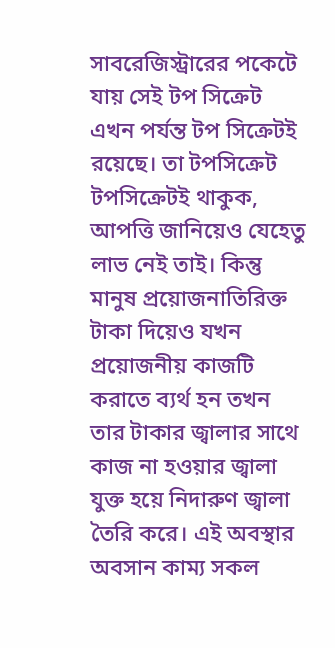সাবরেজিস্ট্রারের পকেটে যায় সেই টপ সিক্রেট এখন পর্যন্ত টপ সিক্রেটই রয়েছে। তা টপসিক্রেট টপসিক্রেটই থাকুক, আপত্তি জানিয়েও যেহেতু লাভ নেই তাই। কিন্তু মানুষ প্রয়োজনাতিরিক্ত টাকা দিয়েও যখন প্রয়োজনীয় কাজটি করাতে ব্যর্থ হন তখন তার টাকার জ্বালার সাথে কাজ না হওয়ার জ্বালা যুক্ত হয়ে নিদারুণ জ্বালা তৈরি করে। এই অবস্থার অবসান কাম্য সকল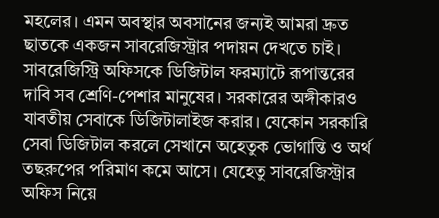মহলের। এমন অবস্থার অবসানের জন্যই আমরা দ্রুত ছাতকে একজন সাবরেজিস্ট্রার পদায়ন দেখতে চাই।
সাবরেজিস্ট্রি অফিসকে ডিজিটাল ফরম্যাটে রূপান্তরের দাবি সব শ্রেণি-পেশার মানুষের। সরকারের অঙ্গীকারও যাবতীয় সেবাকে ডিজিটালাইজ করার। যেকোন সরকারি সেবা ডিজিটাল করলে সেখানে অহেতুক ভোগান্তি ও অর্থ তছরুপের পরিমাণ কমে আসে। যেহেতু সাবরেজিস্ট্রার অফিস নিয়ে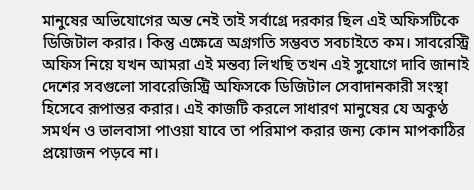মানুষের অভিযোগের অন্ত নেই তাই সর্বাগ্রে দরকার ছিল এই অফিসটিকে ডিজিটাল করার। কিন্তু এক্ষেত্রে অগ্রগতি সম্ভবত সবচাইতে কম। সাবরেস্ট্রি অফিস নিয়ে যখন আমরা এই মন্তব্য লিখছি তখন এই সুযোগে দাবি জানাই দেশের সবগুলো সাবরেজিস্ট্রি অফিসকে ডিজিটাল সেবাদানকারী সংস্থা হিসেবে রূপান্তর করার। এই কাজটি করলে সাধারণ মানুষের যে অকুণ্ঠ সমর্থন ও ভালবাসা পাওয়া যাবে তা পরিমাপ করার জন্য কোন মাপকাঠির প্রয়োজন পড়বে না।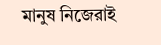মানুষ নিজেরাই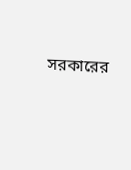সরকারের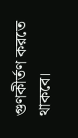গুণকীর্তণ করতে থাকবে।